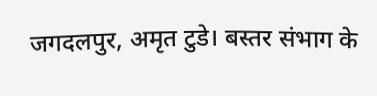जगदलपुर, अमृत टुडे। बस्तर संभाग के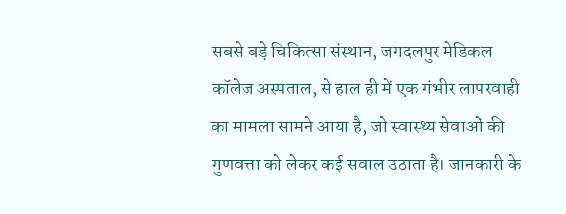सबसे बड़े चिकित्सा संस्थान, जगदलपुर मेडिकल कॉलेज अस्पताल, से हाल ही में एक गंभीर लापरवाही का मामला सामने आया है, जो स्वास्थ्य सेवाओं की गुणवत्ता को लेकर कई सवाल उठाता है। जानकारी के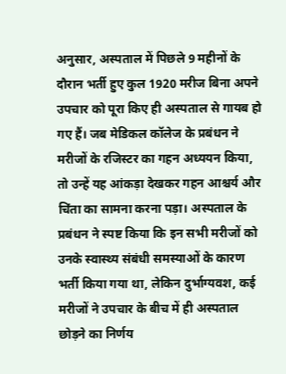अनुसार, अस्पताल में पिछले 9 महीनों के दौरान भर्ती हुए कुल 1920 मरीज बिना अपने उपचार को पूरा किए ही अस्पताल से गायब हो गए हैं। जब मेडिकल कॉलेज के प्रबंधन ने मरीजों के रजिस्टर का गहन अध्ययन किया, तो उन्हें यह आंकड़ा देखकर गहन आश्चर्य और चिंता का सामना करना पड़ा। अस्पताल के प्रबंधन ने स्पष्ट किया कि इन सभी मरीजों को उनके स्वास्थ्य संबंधी समस्याओं के कारण भर्ती किया गया था, लेकिन दुर्भाग्यवश, कई मरीजों ने उपचार के बीच में ही अस्पताल छोड़ने का निर्णय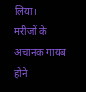लिया।
मरीजों के अचानक गायब होने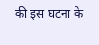की इस घटना के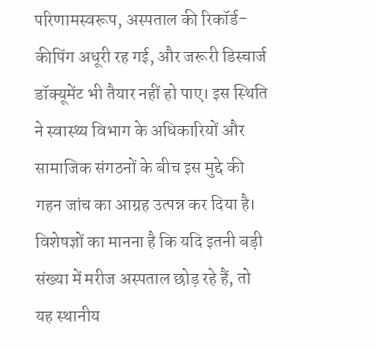परिणामस्वरूप, अस्पताल की रिकॉर्ड-कीपिंग अधूरी रह गई, और जरूरी डिस्चार्ज डॉक्यूमेंट भी तैयार नहीं हो पाए। इस स्थिति ने स्वास्थ्य विभाग के अधिकारियों और सामाजिक संगठनों के बीच इस मुद्दे की गहन जांच का आग्रह उत्पन्न कर दिया है। विशेषज्ञों का मानना है कि यदि इतनी बड़ी संख्या में मरीज अस्पताल छोड़ रहे हैं, तो यह स्थानीय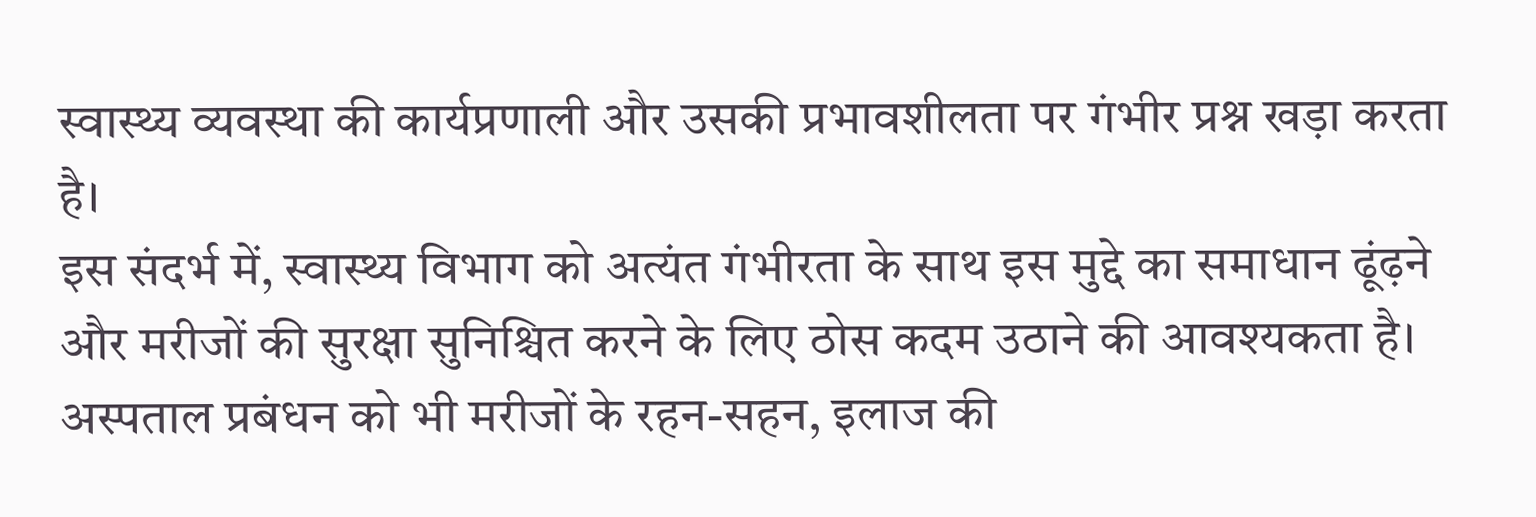स्वास्थ्य व्यवस्था की कार्यप्रणाली और उसकी प्रभावशीलता पर गंभीर प्रश्न खड़ा करता है।
इस संदर्भ में, स्वास्थ्य विभाग को अत्यंत गंभीरता के साथ इस मुद्दे का समाधान ढूंढ़ने और मरीजों की सुरक्षा सुनिश्चित करने के लिए ठोस कदम उठाने की आवश्यकता है। अस्पताल प्रबंधन को भी मरीजों के रहन-सहन, इलाज की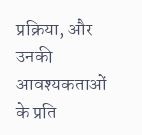प्रक्रिया, और उनकी आवश्यकताओं के प्रति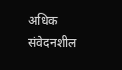अधिक संवेदनशील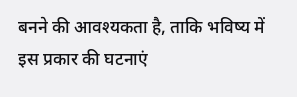बनने की आवश्यकता है, ताकि भविष्य में इस प्रकार की घटनाएं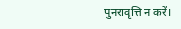पुनरावृत्ति न करें।